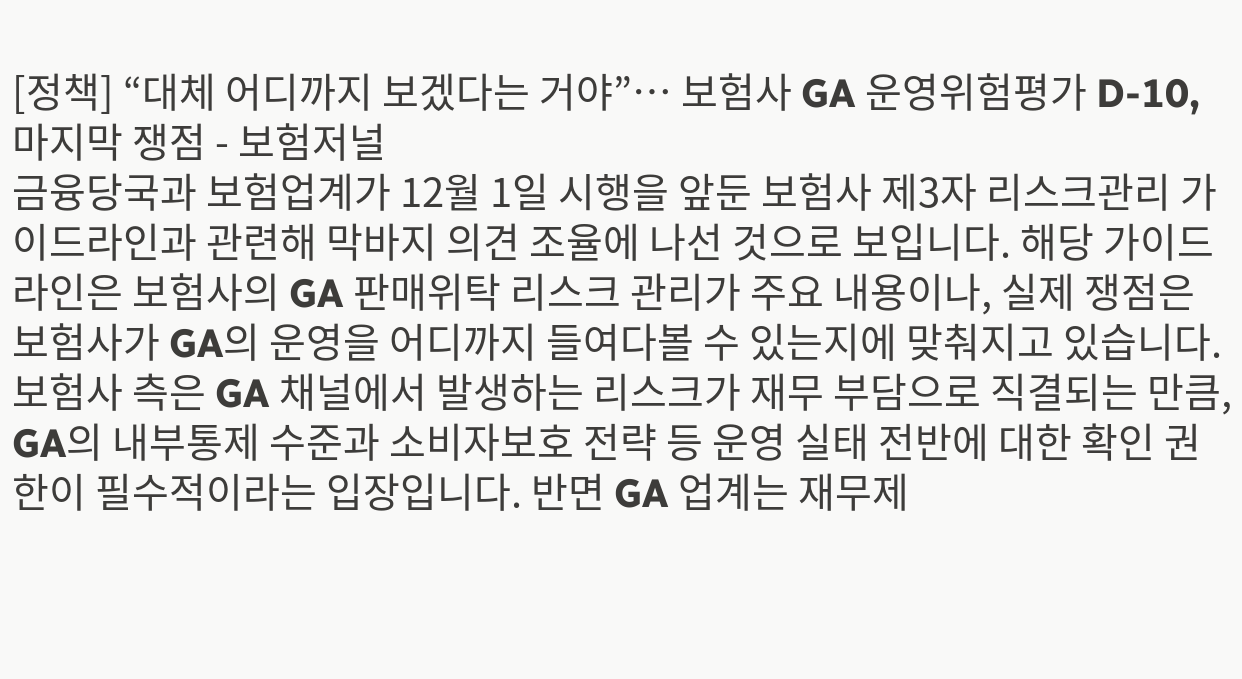[정책] “대체 어디까지 보겠다는 거야”… 보험사 GA 운영위험평가 D-10, 마지막 쟁점 - 보험저널
금융당국과 보험업계가 12월 1일 시행을 앞둔 보험사 제3자 리스크관리 가이드라인과 관련해 막바지 의견 조율에 나선 것으로 보입니다. 해당 가이드라인은 보험사의 GA 판매위탁 리스크 관리가 주요 내용이나, 실제 쟁점은 보험사가 GA의 운영을 어디까지 들여다볼 수 있는지에 맞춰지고 있습니다. 보험사 측은 GA 채널에서 발생하는 리스크가 재무 부담으로 직결되는 만큼, GA의 내부통제 수준과 소비자보호 전략 등 운영 실태 전반에 대한 확인 권한이 필수적이라는 입장입니다. 반면 GA 업계는 재무제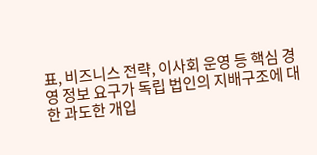표, 비즈니스 전략, 이사회 운영 등 핵심 경영 정보 요구가 독립 법인의 지배구조에 대한 과도한 개입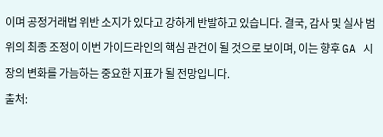이며 공정거래법 위반 소지가 있다고 강하게 반발하고 있습니다. 결국, 감사 및 실사 범위의 최종 조정이 이번 가이드라인의 핵심 관건이 될 것으로 보이며, 이는 향후 GA 시장의 변화를 가늠하는 중요한 지표가 될 전망입니다.
출처: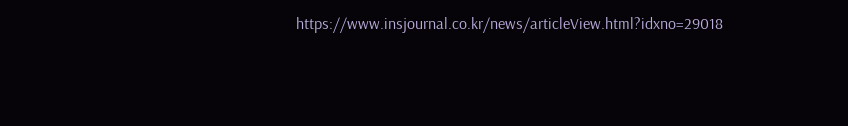https://www.insjournal.co.kr/news/articleView.html?idxno=29018